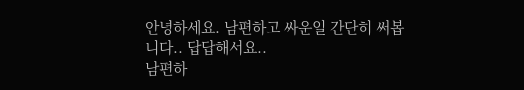안녕하세요. 남편하고 싸운일 간단히 써봅니다.. 답답해서요..
남편하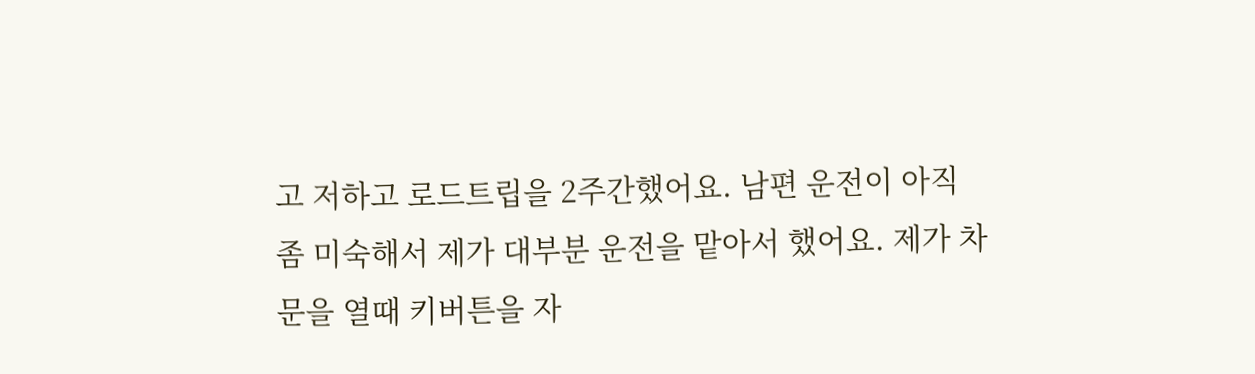고 저하고 로드트립을 2주간했어요. 남편 운전이 아직 좀 미숙해서 제가 대부분 운전을 맡아서 했어요. 제가 차 문을 열때 키버튼을 자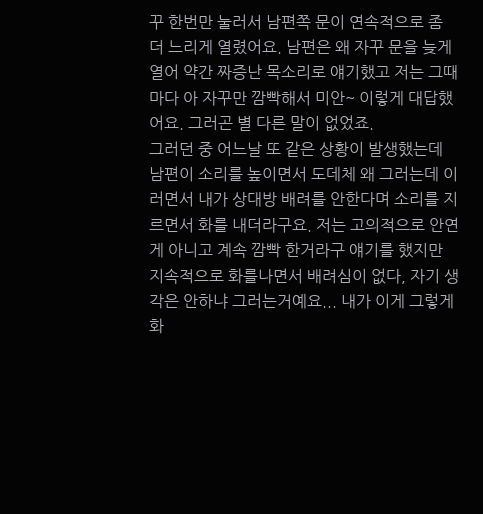꾸 한번만 눌러서 남편쪽 문이 연속적으로 좀 더 느리게 열렸어요. 남편은 왜 자꾸 문을 늦게 열어 약간 짜증난 목소리로 얘기했고 저는 그때 마다 아 자꾸만 깜빡해서 미안~ 이렇게 대답했어요. 그러곤 별 다른 말이 없었죠.
그러던 중 어느날 또 같은 상황이 발생했는데 남편이 소리를 높이면서 도데체 왜 그러는데 이러면서 내가 상대방 배려를 안한다며 소리를 지르면서 화를 내더라구요. 저는 고의적으로 안연게 아니고 계속 깜빡 한거라구 얘기를 했지만 지속적으로 화를나면서 배려심이 없다, 자기 생각은 안하냐 그러는거예요... 내가 이게 그렇게 화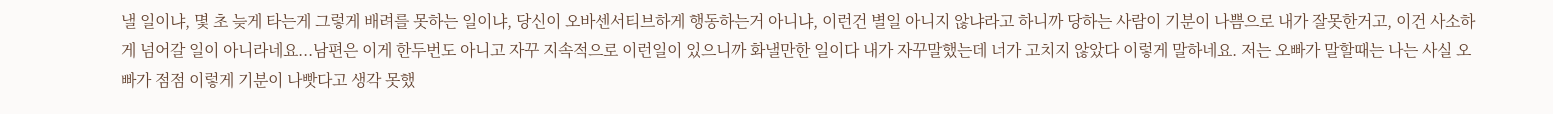낼 일이냐, 몇 초 늦게 타는게 그렇게 배려를 못하는 일이냐, 당신이 오바센서티브하게 행동하는거 아니냐, 이런건 별일 아니지 않냐라고 하니까 당하는 사람이 기분이 나쁨으로 내가 잘못한거고, 이건 사소하게 넘어갈 일이 아니라네요...남편은 이게 한두번도 아니고 자꾸 지속적으로 이런일이 있으니까 화낼만한 일이다 내가 자꾸말했는데 너가 고치지 않았다 이렇게 말하네요. 저는 오빠가 말할때는 나는 사실 오빠가 점점 이렇게 기분이 나빳다고 생각 못했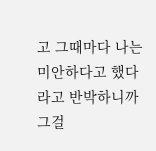고 그때마다 나는 미안하다고 했다라고 반박하니까 그걸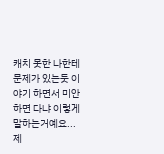캐치 못한 나한테 문제가 있는듯 이야기 하면서 미안하면 다냐 이렇게 말하는거예요...
제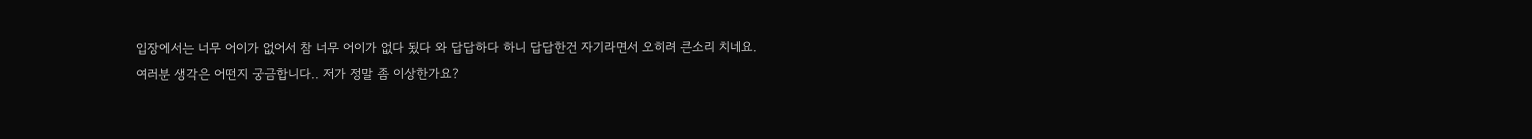입장에서는 너무 어이가 없어서 참 너무 어이가 없다 됬다 와 답답하다 하니 답답한건 자기라면서 오히려 큰소리 치네요.
여러분 생각은 어떤지 궁금합니다.. 저가 정말 좀 이상한가요?